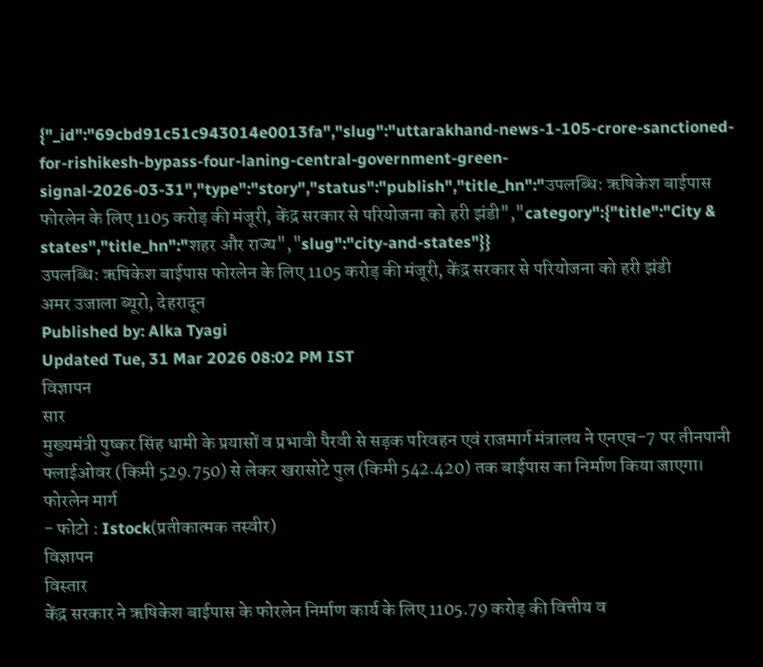{"_id":"69cbd91c51c943014e0013fa","slug":"uttarakhand-news-1-105-crore-sanctioned-for-rishikesh-bypass-four-laning-central-government-green-signal-2026-03-31","type":"story","status":"publish","title_hn":"उपलब्धि: ऋषिकेश बाईपास फोरलेन के लिए 1105 करोड़ की मंजूरी, केंद्र सरकार से परियोजना को हरी झंडी","category":{"title":"City & states","title_hn":"शहर और राज्य","slug":"city-and-states"}}
उपलब्धि: ऋषिकेश बाईपास फोरलेन के लिए 1105 करोड़ की मंजूरी, केंद्र सरकार से परियोजना को हरी झंडी
अमर उजाला ब्यूरो, देहरादून
Published by: Alka Tyagi
Updated Tue, 31 Mar 2026 08:02 PM IST
विज्ञापन
सार
मुख्यमंत्री पुष्कर सिंह धामी के प्रयासों व प्रभावी पैरवी से सड़क परिवहन एवं राजमार्ग मंत्रालय ने एनएच-7 पर तीनपानी फ्लाईओवर (किमी 529.750) से लेकर खरासोटे पुल (किमी 542.420) तक बाईपास का निर्माण किया जाएगा।
फोरलेन मार्ग
- फोटो : Istock(प्रतीकात्मक तस्वीर)
विज्ञापन
विस्तार
केंद्र सरकार ने ऋषिकेश बाईपास के फोरलेन निर्माण कार्य के लिए 1105.79 करोड़ की वित्तीय व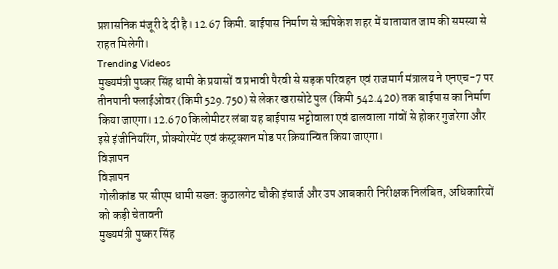प्रशासनिक मंजूरी दे दी है। 12.67 किमी. बाईपास निर्माण से ऋषिकेश शहर में यातायात जाम की समस्या से राहत मिलेगी।
Trending Videos
मुख्यमंत्री पुष्कर सिंह धामी के प्रयासों व प्रभावी पैरवी से सड़क परिवहन एवं राजमार्ग मंत्रालय ने एनएच-7 पर तीनपानी फ्लाईओवर (किमी 529.750) से लेकर खरासोटे पुल (किमी 542.420) तक बाईपास का निर्माण किया जाएगा। 12.670 किलोमीटर लंबा यह बाईपास भट्टोवाला एवं ढालवाला गांवों से होकर गुजरेगा और इसे इंजीनियरिंग, प्रोक्योरमेंट एवं कंस्ट्रक्शन मोड पर क्रियान्वित किया जाएगा।
विज्ञापन
विज्ञापन
गोलीकांड पर सीएम धामी सख्त: कुठालगेट चौकी इंचार्ज और उप आबकारी निरीक्षक निलंबित, अधिकारियों को कड़ी चेतावनी
मुख्यमंत्री पुष्कर सिंह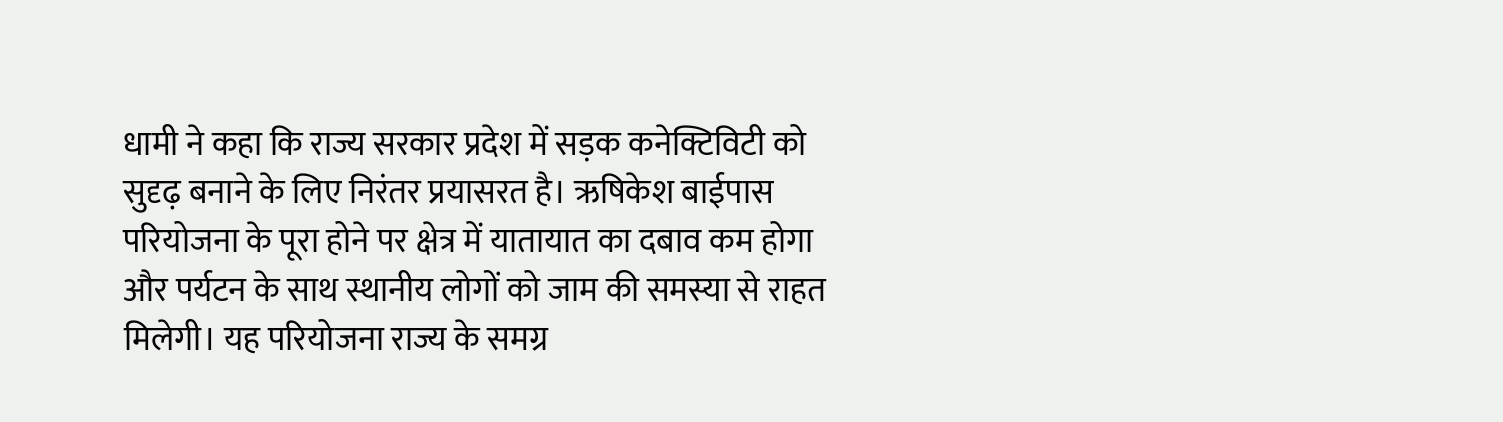धामी ने कहा कि राज्य सरकार प्रदेश में सड़क कनेक्टिविटी को सुदृढ़ बनाने के लिए निरंतर प्रयासरत है। ऋषिकेश बाईपास परियोजना के पूरा होने पर क्षेत्र में यातायात का दबाव कम होगा और पर्यटन के साथ स्थानीय लोगों को जाम की समस्या से राहत मिलेगी। यह परियोजना राज्य के समग्र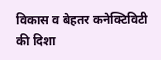विकास व बेहतर कनेक्टिविटी की दिशा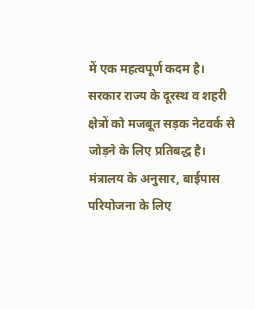में एक महत्वपूर्ण कदम है। सरकार राज्य के दूरस्थ व शहरी क्षेत्रों को मजबूत सड़क नेटवर्क से जोड़ने के लिए प्रतिबद्ध है।
मंत्रालय के अनुसार, बाईपास परियोजना के लिए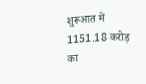शुरूआत में 1151.18 करोड़ का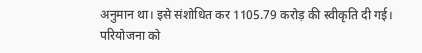अनुमान था। इसे संशोधित कर 1105.79 करोड़ की स्वीकृति दी गई। परियोजना को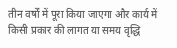तीन वर्षों में पूरा किया जाएगा और कार्य में किसी प्रकार की लागत या समय वृद्धि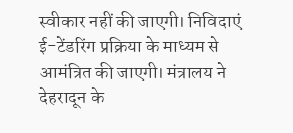स्वीकार नहीं की जाएगी। निविदाएं ई-टेंडरिंग प्रक्रिया के माध्यम से आमंत्रित की जाएगी। मंत्रालय ने देहरादून के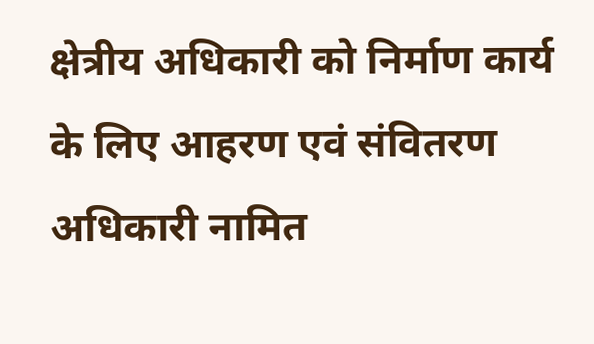क्षेत्रीय अधिकारी को निर्माण कार्य के लिए आहरण एवं संवितरण अधिकारी नामित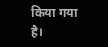किया गया है।